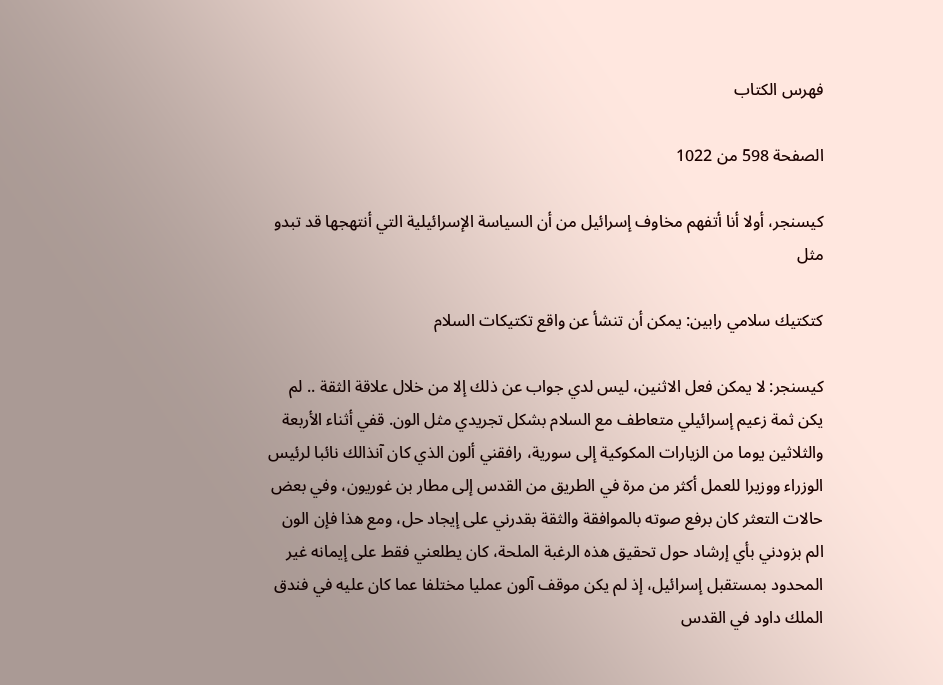فهرس الكتاب

الصفحة 598 من 1022

كيسنجر، أولا أنا أتفهم مخاوف إسرائيل من أن السياسة الإسرائيلية التي أنتهجها قد تبدو مثل

كتكتيك سلامي رابين: يمكن أن تنشأ عن واقع تكتيكات السلام

كيسنجر: لا يمكن فعل الاثنين، ليس لدي جواب عن ذلك إلا من خلال علاقة الثقة .. لم يكن ثمة زعيم إسرائيلي متعاطف مع السلام بشكل تجريدي مثل الون. قفي أثناء الأربعة والثلاثين يوما من الزيارات المكوكية إلى سورية، رافقني ألون الذي كان آنذالك نائبا لرئيس الوزراء ووزيرا للعمل أكثر من مرة في الطريق من القدس إلى مطار بن غوريون، وفي بعض حالات التعثر كان برفع صوته بالموافقة والثقة بقدرني على إيجاد حل، ومع هذا فإن الون الم بزودني بأي إرشاد حول تحقيق هذه الرغبة الملحة، كان يطلعني فقط على إيمانه غير المحدود بمستقبل إسرائيل، إذ لم يكن موقف آلون عمليا مختلفا عما كان عليه في فندق الملك داود في القدس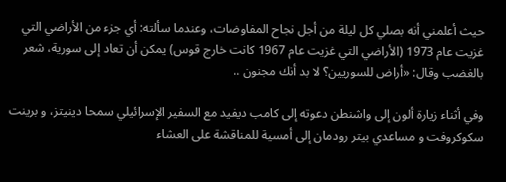حيث أعلمني أنه بصلي كل ليلة من أجل نجاح المفاوضات، وعندما سألته: أي جزء من الأراضي التي غزيت عام 1973 (الأراضي التي غزيت عام 1967 كانت خارج قوس) يمكن أن تعاد إلى سورية، شعر بالغضب وقال: «أراض للسوريين؟ لا بد أنك مجنون ..

وفي أثناء زيارة ألون إلى واشنطن دعوته إلى كامب ديفيد مع السفير الإسرائيلي سمحا دينيتز، و برينت سكوكروفت و مساعدي بيتر رودمان إلى أمسية للمناقشة على العشاء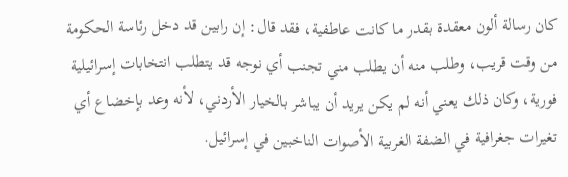كان رسالة ألون معقدة بقدر ما كانت عاطفية، فقد قال: إن رابين قد دخل رئاسة الحكومة من وقت قريب، وطلب منه أن يطلب مني تجنب أي نوجه قد يتطلب انتخابات إسرائيلية فورية، وكان ذلك يعني أنه لم يكن يريد أن يباشر بالخيار الأردني، لأنه وعد بإخضاع أي تغيرات جغرافية في الضفة الغربية الأصوات الناخبين في إسرائيل.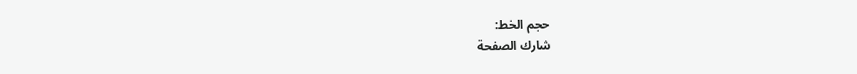حجم الخط:
شارك الصفحة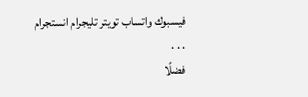فيسبوك واتساب تويتر تليجرام انستجرام
. . .
فضلًا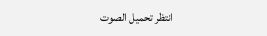انتظر تحميل الصوت